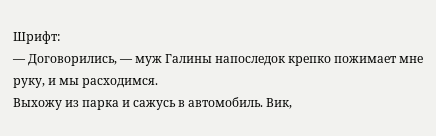Шрифт:
— Договорились, — муж Галины напоследок крепко пожимает мне руку, и мы расходимся.
Выхожу из парка и сажусь в автомобиль. Вик,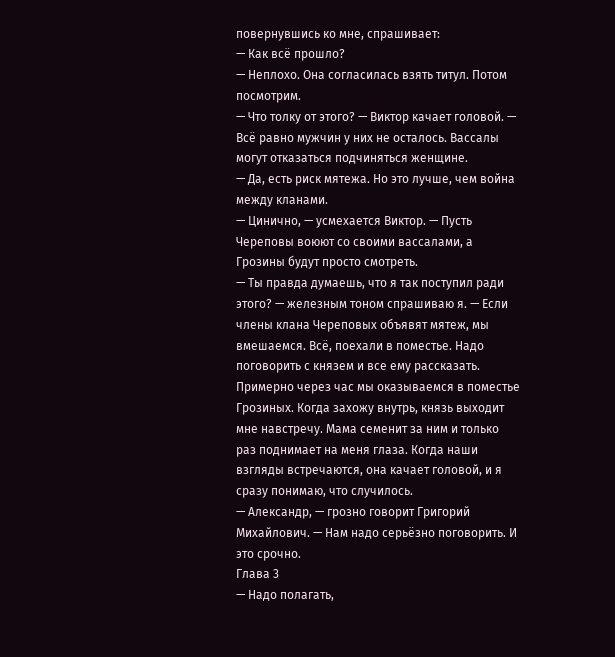повернувшись ко мне, спрашивает:
— Как всё прошло?
— Неплохо. Она согласилась взять титул. Потом посмотрим.
— Что толку от этого? — Виктор качает головой. — Всё равно мужчин у них не осталось. Вассалы могут отказаться подчиняться женщине.
— Да, есть риск мятежа. Но это лучше, чем война между кланами.
— Цинично, — усмехается Виктор. — Пусть Череповы воюют со своими вассалами, а Грозины будут просто смотреть.
— Ты правда думаешь, что я так поступил ради этого? — железным тоном спрашиваю я. — Если члены клана Череповых объявят мятеж, мы вмешаемся. Всё, поехали в поместье. Надо поговорить с князем и все ему рассказать.
Примерно через час мы оказываемся в поместье Грозиных. Когда захожу внутрь, князь выходит мне навстречу. Мама семенит за ним и только раз поднимает на меня глаза. Когда наши взгляды встречаются, она качает головой, и я сразу понимаю, что случилось.
— Александр, — грозно говорит Григорий Михайлович. — Нам надо серьёзно поговорить. И это срочно.
Глава 3
— Надо полагать,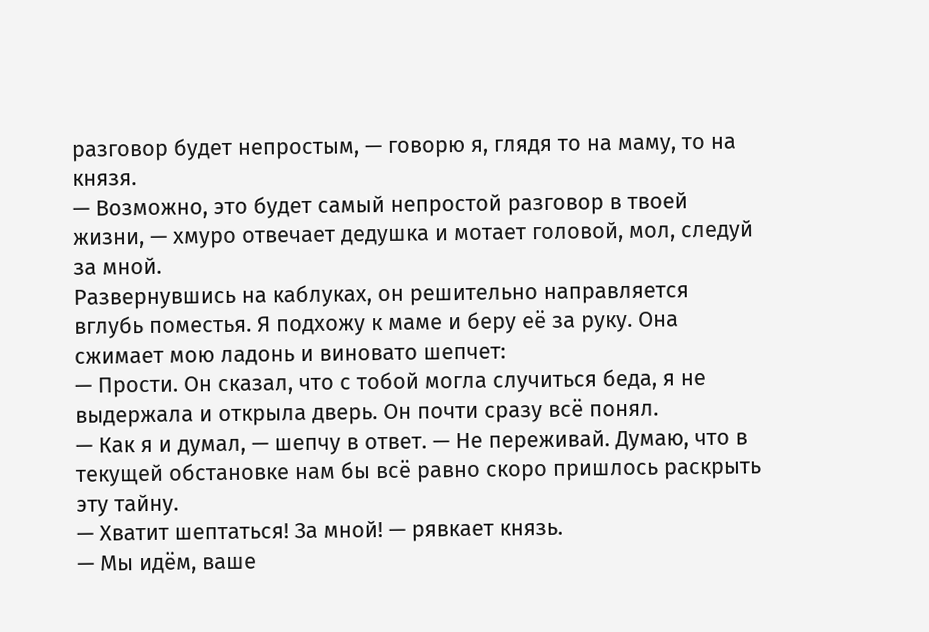разговор будет непростым, — говорю я, глядя то на маму, то на князя.
— Возможно, это будет самый непростой разговор в твоей жизни, — хмуро отвечает дедушка и мотает головой, мол, следуй за мной.
Развернувшись на каблуках, он решительно направляется вглубь поместья. Я подхожу к маме и беру её за руку. Она сжимает мою ладонь и виновато шепчет:
— Прости. Он сказал, что с тобой могла случиться беда, я не выдержала и открыла дверь. Он почти сразу всё понял.
— Как я и думал, — шепчу в ответ. — Не переживай. Думаю, что в текущей обстановке нам бы всё равно скоро пришлось раскрыть эту тайну.
— Хватит шептаться! За мной! — рявкает князь.
— Мы идём, ваше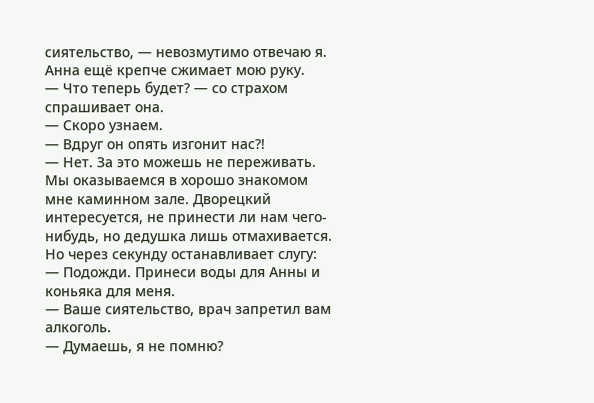сиятельство, — невозмутимо отвечаю я.
Анна ещё крепче сжимает мою руку.
— Что теперь будет? — со страхом спрашивает она.
— Скоро узнаем.
— Вдруг он опять изгонит нас?!
— Нет. За это можешь не переживать.
Мы оказываемся в хорошо знакомом мне каминном зале. Дворецкий интересуется, не принести ли нам чего-нибудь, но дедушка лишь отмахивается. Но через секунду останавливает слугу:
— Подожди. Принеси воды для Анны и коньяка для меня.
— Ваше сиятельство, врач запретил вам алкоголь.
— Думаешь, я не помню?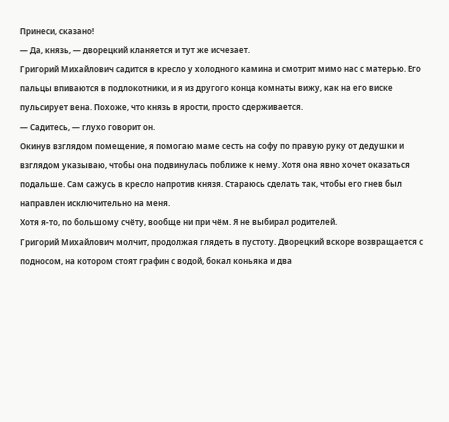Принеси, сказано!
— Да, князь, — дворецкий кланяется и тут же исчезает.
Григорий Михайлович садится в кресло у холодного камина и смотрит мимо нас с матерью. Его пальцы впиваются в подлокотники, и я из другого конца комнаты вижу, как на его виске пульсирует вена. Похоже, что князь в ярости, просто сдерживается.
— Садитесь, — глухо говорит он.
Окинув взглядом помещение, я помогаю маме сесть на софу по правую руку от дедушки и взглядом указываю, чтобы она подвинулась поближе к нему. Хотя она явно хочет оказаться подальше. Сам сажусь в кресло напротив князя. Стараюсь сделать так, чтобы его гнев был направлен исключительно на меня.
Хотя я-то, по большому счёту, вообще ни при чём. Я не выбирал родителей.
Григорий Михайлович молчит, продолжая глядеть в пустоту. Дворецкий вскоре возвращается с подносом, на котором стоят графин с водой, бокал коньяка и два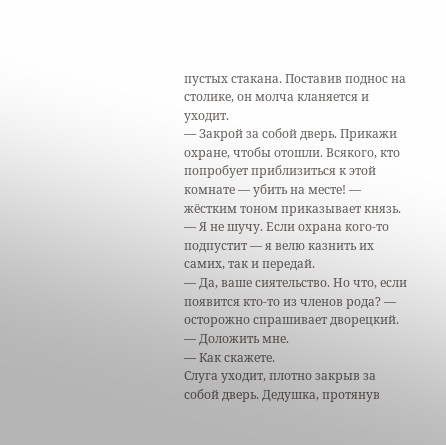пустых стакана. Поставив поднос на столике, он молча кланяется и уходит.
— Закрой за собой дверь. Прикажи охране, чтобы отошли. Всякого, кто попробует приблизиться к этой комнате — убить на месте! — жёстким тоном приказывает князь. — Я не шучу. Если охрана кого-то подпустит — я велю казнить их самих, так и передай.
— Да, ваше сиятельство. Но что, если появится кто-то из членов рода? — осторожно спрашивает дворецкий.
— Доложить мне.
— Как скажете.
Слуга уходит, плотно закрыв за собой дверь. Дедушка, протянув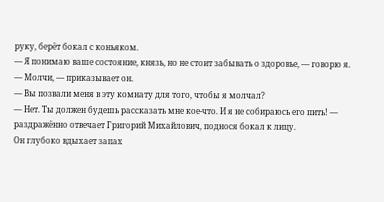руку, берёт бокал с коньяком.
— Я понимаю ваше состояние, князь, но не стоит забывать о здоровье, — говорю я.
— Молчи, — приказывает он.
— Вы позвали меня в эту комнату для того, чтобы я молчал?
— Нет. Ты должен будешь рассказать мне кое-что. И я не собираюсь его пить! — раздражённо отвечает Григорий Михайлович, поднося бокал к лицу.
Он глубоко вдыхает запах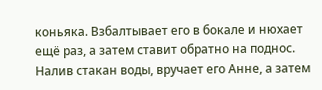коньяка. Взбалтывает его в бокале и нюхает ещё раз, а затем ставит обратно на поднос. Налив стакан воды, вручает его Анне, а затем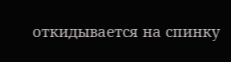откидывается на спинку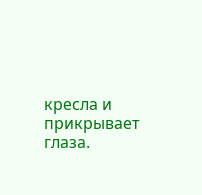кресла и прикрывает глаза.